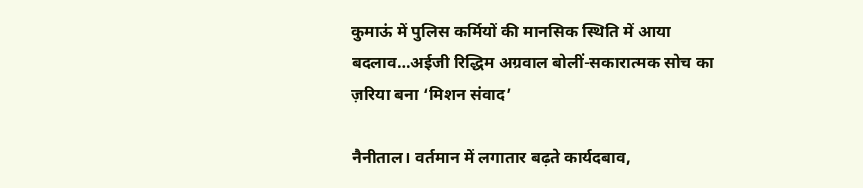कुमाऊं में पुलिस कर्मियों की मानसिक स्थिति में आया बदलाव…अईजी रिद्धिम अग्रवाल बोलीं-सकारात्मक सोच का ज़रिया बना ‘मिशन संवाद’

नैनीताल। वर्तमान में लगातार बढ़ते कार्यदबाव,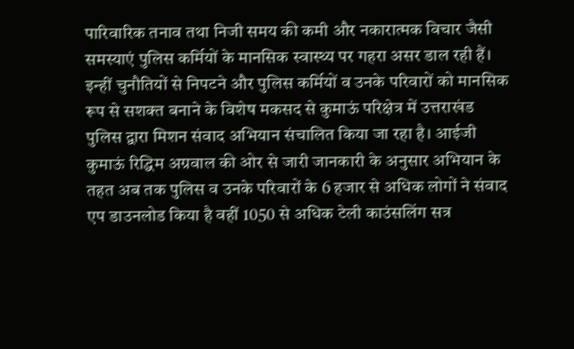पारिवारिक तनाव तथा निजी समय की कमी और नकारात्मक विचार जैसी समस्याएं पुलिस कर्मियों के मानसिक स्वास्थ्य पर गहरा असर डाल रही हैं।
इन्हीं चुनौतियों से निपटने और पुलिस कर्मियों व उनके परिवारों को मानसिक रूप से सशक्त बनाने के विशेष मकसद से कुमाऊं परिक्षेत्र में उत्तराखंड पुलिस द्वारा मिशन संवाद अभियान संचालित किया जा रहा है। आईजी कुमाऊं रिद्धिम अग्रवाल की ओर से जारी जानकारी के अनुसार अभियान के तहत अब तक पुलिस व उनके परिवारों के 6 हजार से अधिक लोगों ने संवाद एप डाउनलोड किया है वहीं 1050 से अधिक टेली काउंसलिंग सत्र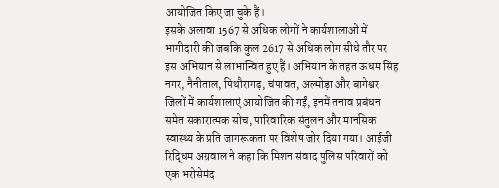आयोजित किए जा चुके हैं।
इसके अलावा 1567 से अधिक लोगों ने कार्यशालाओं में भागीदारी की जबकि कुल 2617 से अधिक लोग सीधे तौर पर इस अभियान से लाभान्वित हुए हैं। अभियान के तहत ऊधम सिंह नगर, नैनीताल, पिथौरागढ़, चंपावत, अल्मोड़ा और बागेश्वर जिलों में कार्यशालाएं आयोजित की गईं, इनमें तनाव प्रबंधन समेत सकारात्मक सोच, पारिवारिक संतुलन और मानसिक स्वास्थ्य के प्रति जागरूकता पर विशेष जोर दिया गया। आईजी रिद्धिम अग्रवाल ने कहा कि मिशन संवाद पुलिस परिवारों को एक भरोसेमंद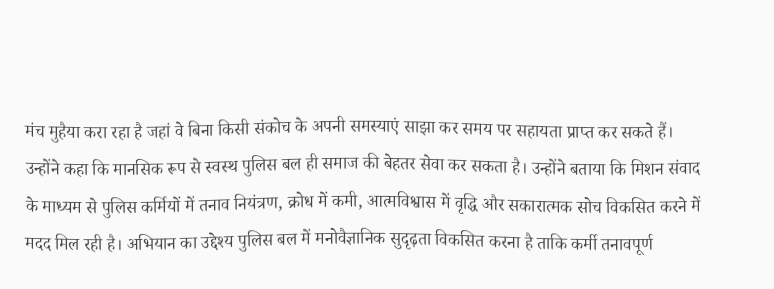मंच मुहैया करा रहा है जहां वे बिना किसी संकोच के अपनी समस्याएं साझा कर समय पर सहायता प्राप्त कर सकते हैं।
उन्होंने कहा कि मानसिक रूप से स्वस्थ पुलिस बल ही समाज की बेहतर सेवा कर सकता है। उन्होंने बताया कि मिशन संवाद के माध्यम से पुलिस कर्मियों में तनाव नियंत्रण, क्रोध में कमी, आत्मविश्वास में वृद्धि और सकारात्मक सोच विकसित करने में मदद मिल रही है। अभियान का उद्देश्य पुलिस बल में मनोवैज्ञानिक सुदृढ़ता विकसित करना है ताकि कर्मी तनावपूर्ण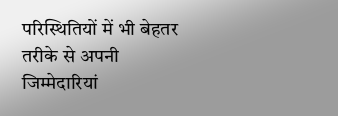परिस्थितियों में भी बेहतर तरीके से अपनी जिम्मेदारियां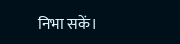निभा सकें।